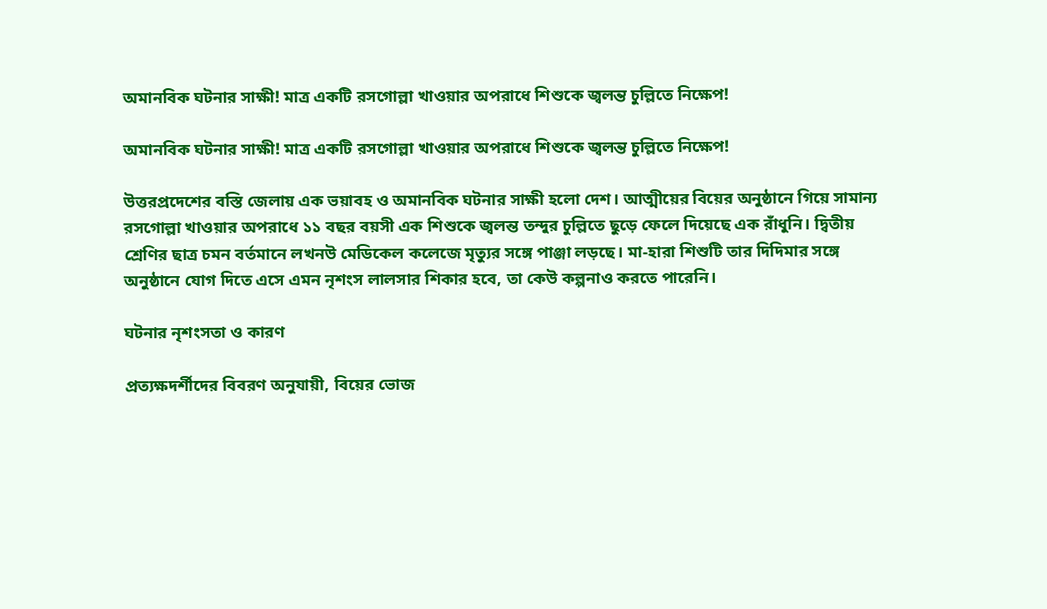অমানবিক ঘটনার সাক্ষী! মাত্র একটি রসগোল্লা খাওয়ার অপরাধে শিশুকে জ্বলন্ত চুল্লিতে নিক্ষেপ!

অমানবিক ঘটনার সাক্ষী! মাত্র একটি রসগোল্লা খাওয়ার অপরাধে শিশুকে জ্বলন্ত চুল্লিতে নিক্ষেপ!

উত্তরপ্রদেশের বস্তি জেলায় এক ভয়াবহ ও অমানবিক ঘটনার সাক্ষী হলো দেশ। আত্মীয়ের বিয়ের অনুষ্ঠানে গিয়ে সামান্য রসগোল্লা খাওয়ার অপরাধে ১১ বছর বয়সী এক শিশুকে জ্বলন্ত তন্দুর চুল্লিতে ছুড়ে ফেলে দিয়েছে এক রাঁধুনি। দ্বিতীয় শ্রেণির ছাত্র চমন বর্তমানে লখনউ মেডিকেল কলেজে মৃত্যুর সঙ্গে পাঞ্জা লড়ছে। মা-হারা শিশুটি তার দিদিমার সঙ্গে অনুষ্ঠানে যোগ দিতে এসে এমন নৃশংস লালসার শিকার হবে, তা কেউ কল্পনাও করতে পারেনি।

ঘটনার নৃশংসতা ও কারণ

প্রত্যক্ষদর্শীদের বিবরণ অনুযায়ী, বিয়ের ভোজ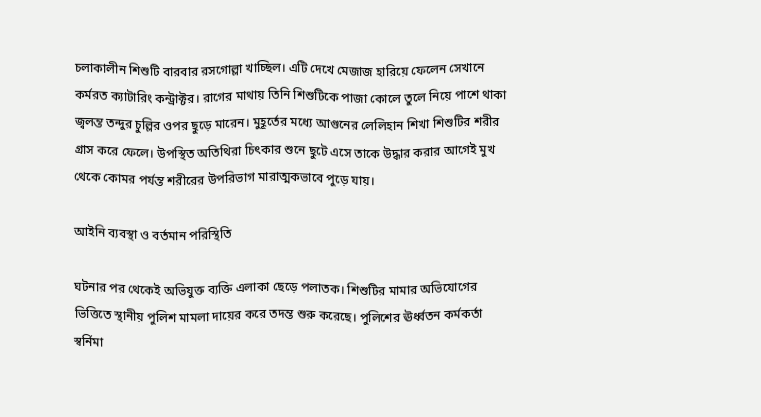চলাকালীন শিশুটি বারবার রসগোল্লা খাচ্ছিল। এটি দেখে মেজাজ হারিয়ে ফেলেন সেখানে কর্মরত ক্যাটারিং কন্ট্রাক্টর। রাগের মাথায় তিনি শিশুটিকে পাজা কোলে তুলে নিয়ে পাশে থাকা জ্বলন্ত তন্দুর চুল্লির ওপর ছুড়ে মারেন। মুহূর্তের মধ্যে আগুনের লেলিহান শিখা শিশুটির শরীর গ্রাস করে ফেলে। উপস্থিত অতিথিরা চিৎকার শুনে ছুটে এসে তাকে উদ্ধার করার আগেই মুখ থেকে কোমর পর্যন্ত শরীরের উপরিভাগ মারাত্মকভাবে পুড়ে যায়।

আইনি ব্যবস্থা ও বর্তমান পরিস্থিতি

ঘটনার পর থেকেই অভিযুক্ত ব্যক্তি এলাকা ছেড়ে পলাতক। শিশুটির মামার অভিযোগের ভিত্তিতে স্থানীয় পুলিশ মামলা দায়ের করে তদন্ত শুরু করেছে। পুলিশের ঊর্ধ্বতন কর্মকর্তা স্বর্নিমা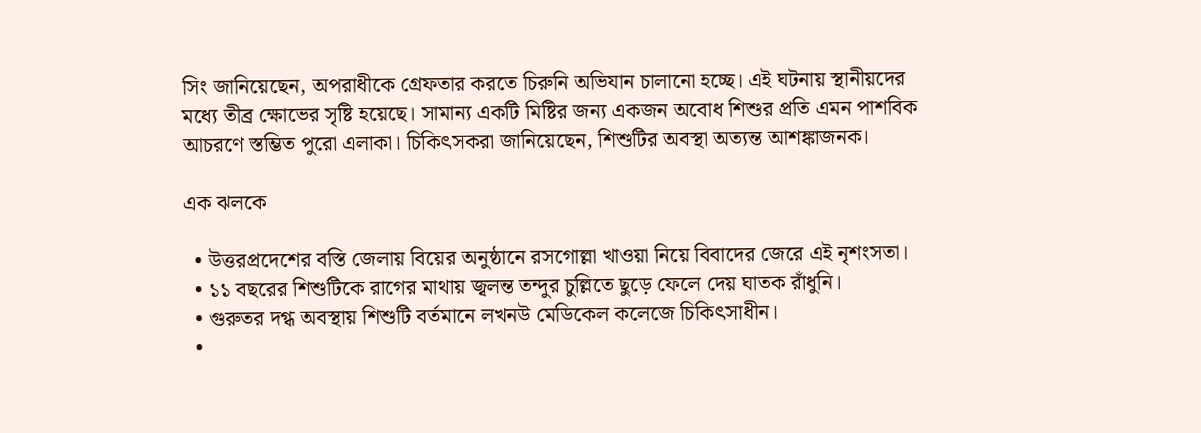সিং জানিয়েছেন, অপরাধীকে গ্রেফতার করতে চিরুনি অভিযান চালানো হচ্ছে। এই ঘটনায় স্থানীয়দের মধ্যে তীব্র ক্ষোভের সৃষ্টি হয়েছে। সামান্য একটি মিষ্টির জন্য একজন অবোধ শিশুর প্রতি এমন পাশবিক আচরণে স্তম্ভিত পুরো এলাকা। চিকিৎসকরা জানিয়েছেন, শিশুটির অবস্থা অত্যন্ত আশঙ্কাজনক।

এক ঝলকে

  • উত্তরপ্রদেশের বস্তি জেলায় বিয়ের অনুষ্ঠানে রসগোল্লা খাওয়া নিয়ে বিবাদের জেরে এই নৃশংসতা।
  • ১১ বছরের শিশুটিকে রাগের মাথায় জ্বলন্ত তন্দুর চুল্লিতে ছুড়ে ফেলে দেয় ঘাতক রাঁধুনি।
  • গুরুতর দগ্ধ অবস্থায় শিশুটি বর্তমানে লখনউ মেডিকেল কলেজে চিকিৎসাধীন।
  •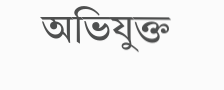অভিযুক্ত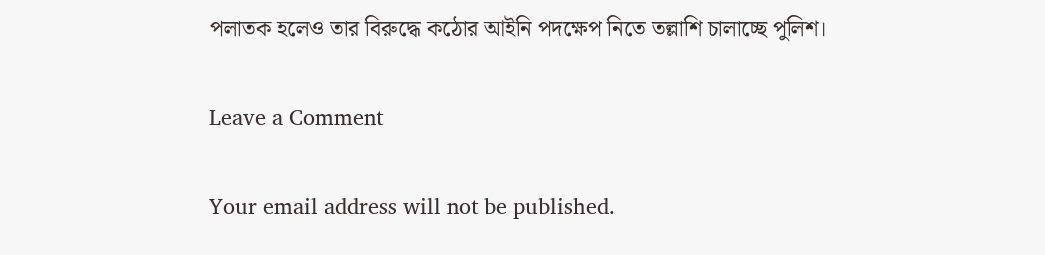পলাতক হলেও তার বিরুদ্ধে কঠোর আইনি পদক্ষেপ নিতে তল্লাশি চালাচ্ছে পুলিশ।

Leave a Comment

Your email address will not be published.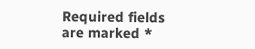Required fields are marked *